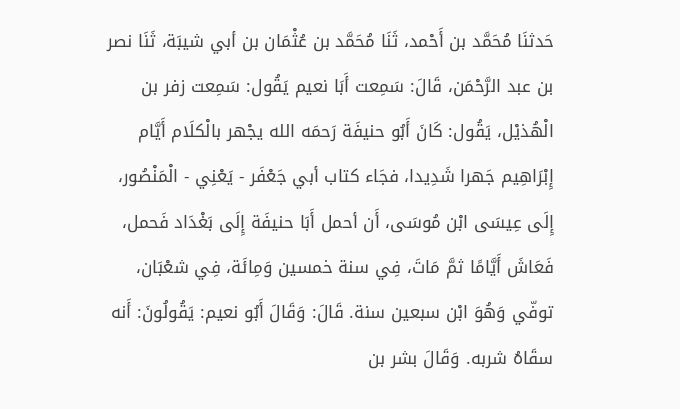حَدثنَا مُحَمَّد بن أَحْمد، ثَنَا مُحَمَّد بن عُثْمَان بن أبي شيبَة، ثَنَا نصر بن عبد الرَّحْمَن، قَالَ: سَمِعت أَبَا نعيم يَقُول: سَمِعت زفر بن الْهُذيْل، يَقُول: كَانَ أَبُو حنيفَة رَحمَه الله يجْهر بالْكلَام أَيَّام إِبْرَاهِيم جَهرا شَدِيدا، فجَاء كتاب أبي جَعْفَر - يَعْنِي - الْمَنْصُور، إِلَى عِيسَى ابْن مُوسَى، أَن أحمل أَبَا حنيفَة إِلَى بَغْدَاد فَحمل، فَعَاشَ أَيَّامًا ثمَّ مَاتَ، فِي سنة خمسين وَمِائَة، فِي شعْبَان، توفّي وَهُوَ ابْن سبعين سنة. قَالَ: وَقَالَ أَبُو نعيم: يَقُولُونَ: أَنه سقَاهُ شربه. وَقَالَ بشر بن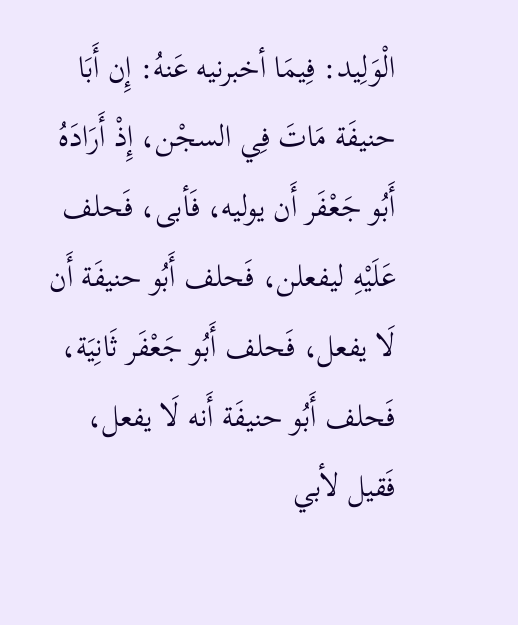الْوَلِيد: فِيمَا أخبرنيه عَنهُ: إِن أَبَا حنيفَة مَاتَ فِي السجْن، إِذْ أَرَادَهُ أَبُو جَعْفَر أَن يوليه، فَأبى، فَحلف عَلَيْهِ ليفعلن، فَحلف أَبُو حنيفَة أَن لَا يفعل، فَحلف أَبُو جَعْفَر ثَانِيَة، فَحلف أَبُو حنيفَة أَنه لَا يفعل، فَقيل لأبي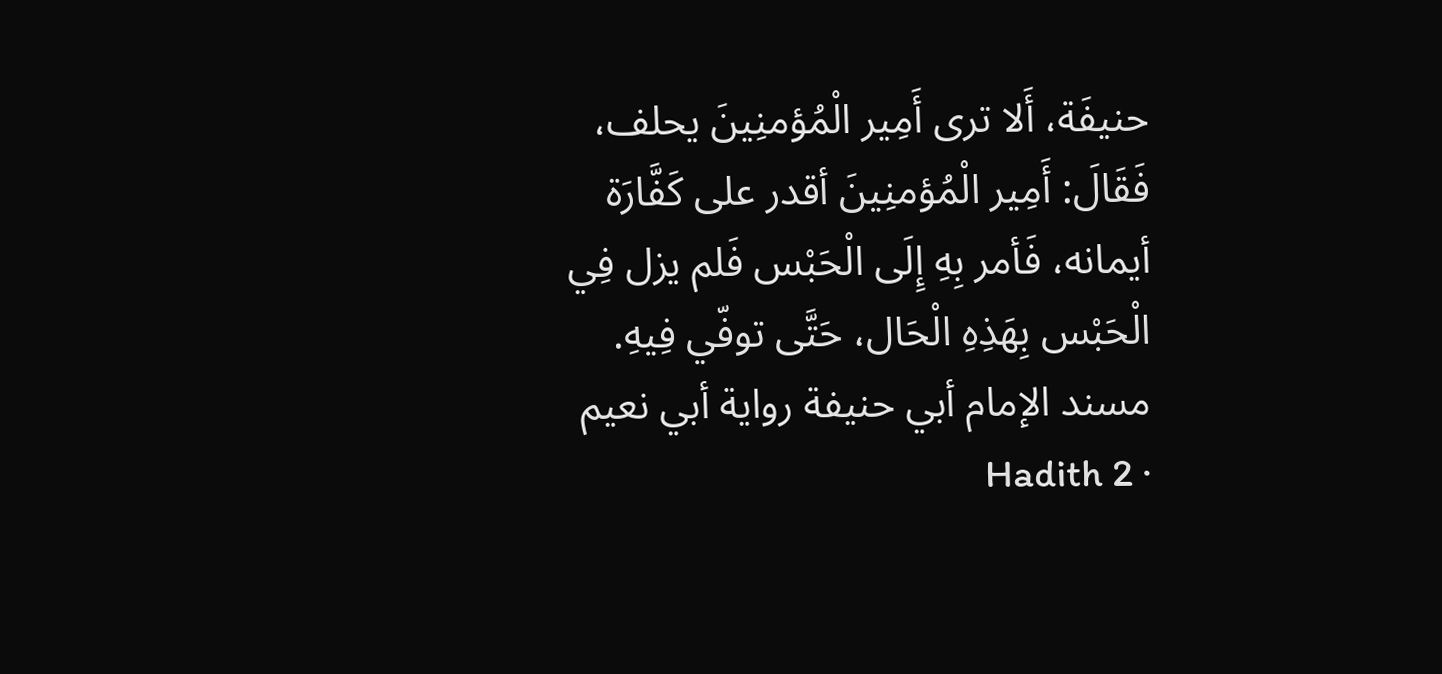حنيفَة، أَلا ترى أَمِير الْمُؤمنِينَ يحلف، فَقَالَ: أَمِير الْمُؤمنِينَ أقدر على كَفَّارَة أيمانه، فَأمر بِهِ إِلَى الْحَبْس فَلم يزل فِي الْحَبْس بِهَذِهِ الْحَال، حَتَّى توفّي فِيهِ.
مسند الإمام أبي حنيفة رواية أبي نعيم · Hadith 2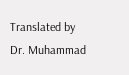Translated by Dr. Muhammad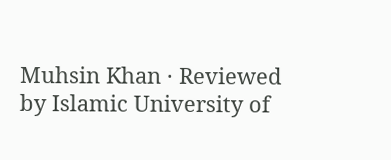Muhsin Khan · Reviewed by Islamic University of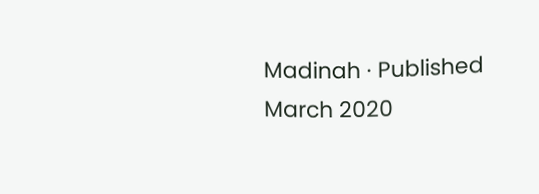Madinah · Published March 2020